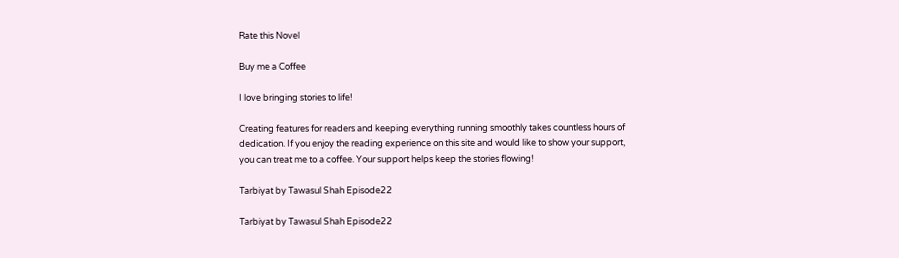Rate this Novel

Buy me a Coffee

I love bringing stories to life!

Creating features for readers and keeping everything running smoothly takes countless hours of dedication. If you enjoy the reading experience on this site and would like to show your support, you can treat me to a coffee. Your support helps keep the stories flowing!

Tarbiyat by Tawasul Shah Episode22

Tarbiyat by Tawasul Shah Episode22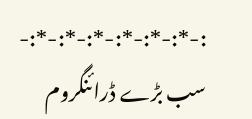:-*:-*:-*:-*:-*:-*:-
سب بڑے ڈرائنگروم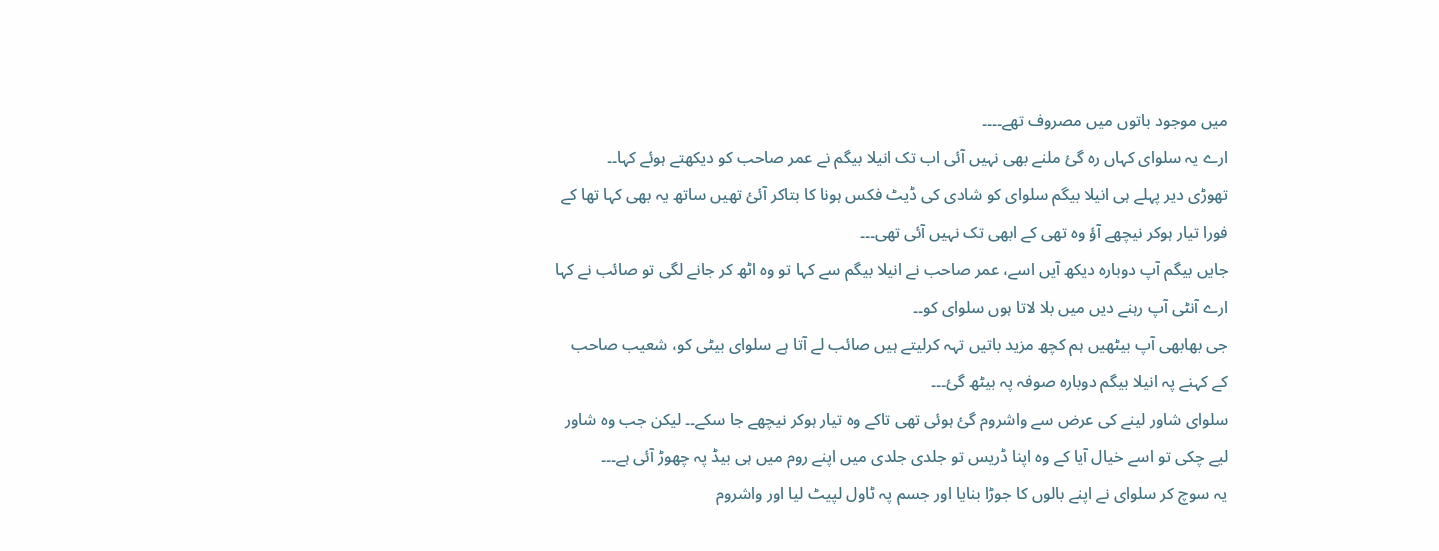میں موجود باتوں میں مصروف تھے۔۔۔۔
ارے یہ سلوای کہاں رہ گئ ملنے بھی نہیں آئی اب تک انیلا بیگم نے عمر صاحب کو دیکھتے ہوئے کہا۔۔
تھوڑی دیر پہلے ہی انیلا بیگم سلوای کو شادی کی ڈیٹ فکس ہونا کا بتاکر آئئ تھیں ساتھ یہ بھی کہا تھا کے فورا تیار ہوکر نیچھے آؤ وہ تھی کے ابھی تک نہیں آئی تھی۔۔۔
جایں بیگم آپ دوبارہ دیکھ آیں اسے، عمر صاحب نے انیلا بیگم سے کہا تو وہ اٹھ کر جانے لگی تو صائب نے کہا ارے آنٹی آپ رہنے دیں میں بلا لاتا ہوں سلوای کو۔۔
جی بھابھی آپ بیٹھیں ہم کچھ مزید باتیں تہہ کرلیتے ہیں صائب لے آتا ہے سلوای بیٹی کو، شعیب صاحب کے کہنے پہ انیلا بیگم دوبارہ صوفہ پہ بیٹھ گئ۔۔۔
سلوای شاور لینے کی عرض سے واشروم گئ ہوئی تھی تاکے وہ تیار ہوکر نیچھے جا سکے۔۔ لیکن جب وہ شاور لیے چکی تو اسے خیال آیا کے وہ اپنا ڈریس تو جلدی جلدی میں اپنے روم میں ہی بیڈ پہ چھوڑ آئی ہے۔۔۔
یہ سوچ کر سلوای نے اپنے بالوں کا جوڑا بنایا اور جسم پہ ٹاول لپیٹ لیا اور واشروم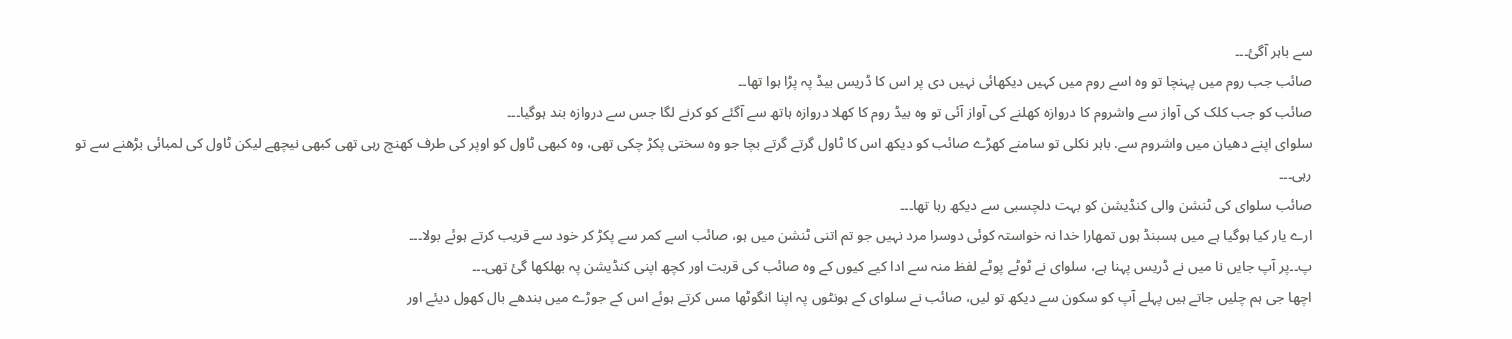سے باہر آگئ۔۔۔
صائب جب روم میں پہنچا تو وہ اسے روم میں کہیں دیکھائی نہیں دی پر اس کا ڈریس بیڈ پہ پڑا ہوا تھا۔۔
صائب کو جب کلک کی آواز سے واشروم کا دروازہ کھلنے کی آواز آئی تو وہ بیڈ روم کا کھلا دروازہ ہاتھ سے آگئے کو کرنے لگا جس سے دروازہ بند ہوگیا۔۔۔
سلوای اپنے دھیان میں واشروم سے. باہر نکلی تو سامنے کھڑے صائب کو دیکھ اس کا ٹاول گرتے گرتے بچا جو وہ سختی پکڑ چکی تھی، وہ کبھی ٹاول کو اوپر کی طرف کھنچ رہی تھی کبھی نیچھے لیکن ٹاول کی لمبائی بڑھنے سے تو رہی۔۔۔
صائب سلوای کی ٹنشن والی کنڈیشن کو بہت دلچسبی سے دیکھ رہا تھا۔۔۔
ارے یار کیا ہوگیا ہے میں ہسبنڈ ہوں تمھارا خدا نہ خواستہ کوئی دوسرا مرد نہیں جو تم اتنی ٹنشن میں ہو، صائب اسے کمر سے پکڑ کر خود سے قریب کرتے ہوئے بولا۔۔۔
پ۔۔پر آپ جایں نا میں نے ڈریس پہنا ہے، سلوای نے ٹوٹے پوٹے لفظ منہ سے ادا کیے کیوں کے وہ صائب کی قربت اور کچھ اپنی کنڈیشن پہ بھلکھا گئ تھی۔۔۔
اچھا جی ہم چلیں جاتے ہیں پہلے آپ کو سکون سے دیکھ تو لیں، صائب نے سلوای کے ہونٹوں پہ اپنا انگوٹھا مس کرتے ہوئے اس کے جوڑے میں بندھے بال کھول دیئے اور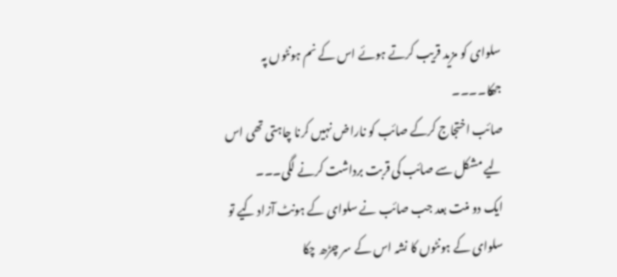سلوای کو مزید قریب کرتے ہوئے اس کے نم ہونٹوں پہ جھکا۔۔۔۔
صائب اختجاج کرکے صائب کو ناراض نہیں کرنا چاہتی تھی اس لیے مشکل سے صائب کی قربت برداشت کرنے لگی۔۔۔
ایک دو منت بعد جب صائب نے سلوای کے ہونٹ آزاد کیے تو سلوای کے ہونٹوں کا نشہ اس کے سر چڑھ چکا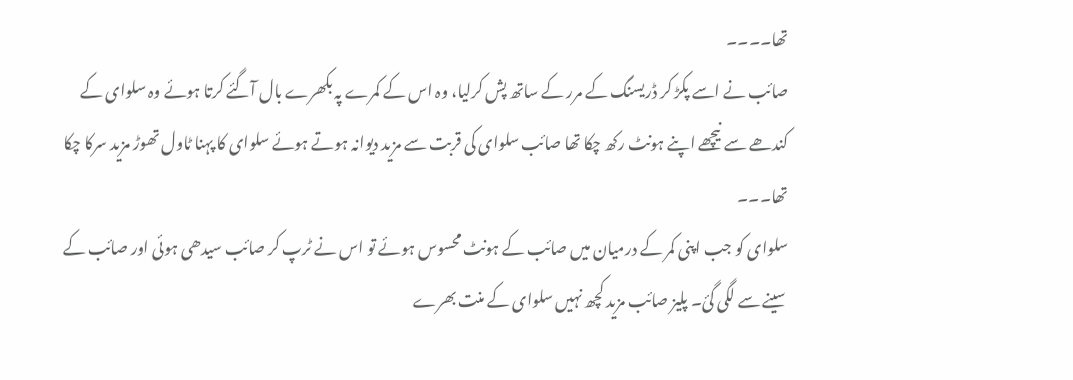تھا۔۔۔۔
صائب نے اسے پکڑ کر ڈریسنگ کے مرر کے ساتھ پش کرلیا، وہ اس کے کمرے پہ بکھرے بال آگئے کرتا ہوئے وہ سلوای کے کندھے سے نیچھے اپنے ہونٹ رکھ چکا تھا صائب سلوای کی قربت سے مزید دیوانہ ہوتے ہوئے سلوای کا پہنا ٹاول تھوڑ مزید سرکا چکا تھا۔۔۔
سلوای کو جب اپنی کمر کے درمیان میں صائب کے ہونٹ محسوس ہوئے تو اس نے ٹرپ کر صائب سیدھی ہوئی اور صائب کے سینے سے لگی گئ۔ پلیز صائب مزید کچھ نہیں سلوای کے منت بھرے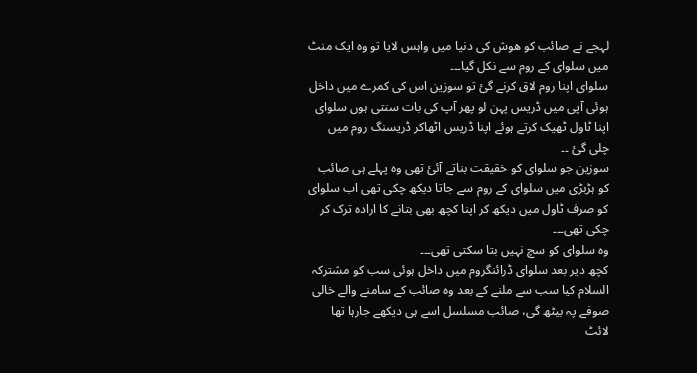لہجے نے صائب کو ھوش کی دنیا میں واہس لایا تو وہ ایک منٹ میں سلوای کے روم سے نکل گیا۔۔۔
سلوای اپنا روم لاق کرنے گئ تو سوزین اس کی کمرے میں داخل ہوئی آپی میں ڈریس پہن لو پھر آپ کی بات سنتی ہوں سلوای اپنا ٹاول ٹھیک کرتے ہوئے اپنا ڈریس اٹھاکر ڈریسنگ روم میں چلی گئ ۔۔
سوزین جو سلوای کو خقیقت بناتے آئئ تھی وہ پہلے ہی صائب کو ہڑبڑی میں سلوای کے روم سے جاتا دیکھ چکی تھی اب سلوای کو صرف ٹاول میں دیکھ کر اپنا کچھ بھی بتانے کا ارادہ ترک کر چکی تھی۔۔۔
وہ سلوای کو سچ نہیں بتا سکتی تھی۔۔۔
کچھ دیر بعد سلوای ڈرائنگروم میں داخل ہوئی سب کو مشترکہ السلام کیا سب سے ملنے کے بعد وہ صائب کے سامنے والے خالی صوفے پہ بیٹھ گی، صائب مسلسل اسے ہی دیکھے جارہا تھا لائٹ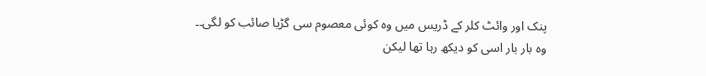پنک اور وائٹ کلر کے ڈریس میں وہ کوئی معصوم سی گڑیا صائب کو لگی۔۔
وہ بار بار اسی کو دیکھ رہا تھا لیکن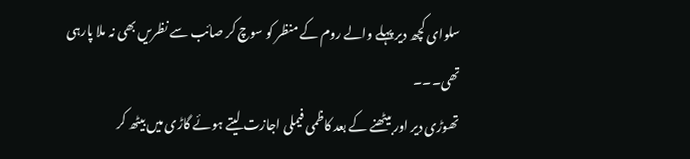سلوای کچھ دیر پہلے والے روم کے منظر کو سوچ کر صائب سے نظریں بھی نہ ملا پارہی تھی۔۔۔
تھوڑی دیر اور بیٹھنے کے بعد کاظمی فیملی اجازت لیتے ہوئے گاڑی میں بیٹھ کر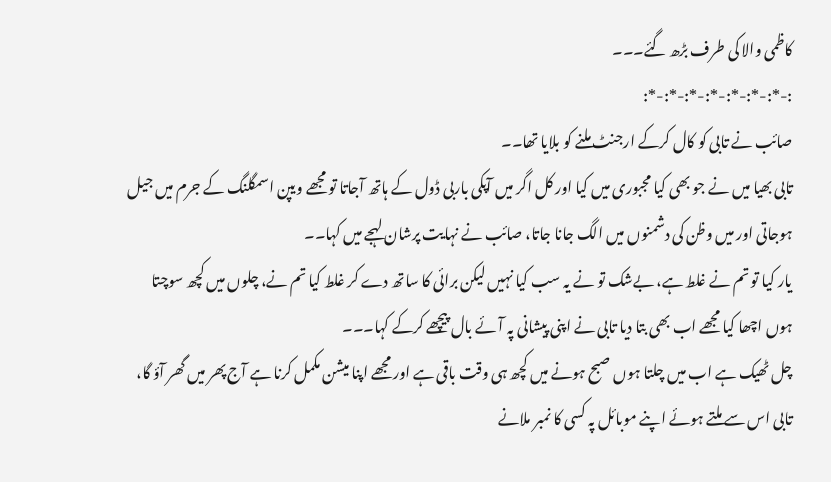کاظمی والا کی طرف بڑھ گئے۔۔۔
:-*:-*:-*:-*:-*:-*:-*:
صائب نے تابی کو کال کرکے ارجنٹ ملنے کو بلایا تھا۔۔
تابی بھیا میں نے جو بھی کیا مجبوری میں کیا اور کل اگر میں آپکی باربی ڈول کے ہاتھ آجاتا تو مجھے ویپن اسمگلنگ کے جرم میں جیل ہوجاتی اور میں وظن کی دشمنوں میں الگ جانا جاتا، صائب نے نہایت پرشان لہجے میں کہا۔۔
یار کیا تو تم نے غلط ہے، بےشک تو نے یہ سب کیا نہیں لیکن برائی کا ساتھ دے کر غلط کیا تم نے، چلوں میں کچھ سوچتا ہوں اچھا کیا مجھے اب بھی بتا دیا تابی نے اپنی پیشانی پہ آئے بال پیچھے کرکے کہا۔۔۔
چل ٹھیک ہے اب میں چلتا ہوں صبح ہونے میں کچھ ہی وقت باقی ہے اور مجھے اپنا میشن مکمل کرنا ہے آج پھر میں گھر آؤ گا، تابی اس سے ملتے ہوئے اپنے موبائل پہ کسی کا نمبر ملانے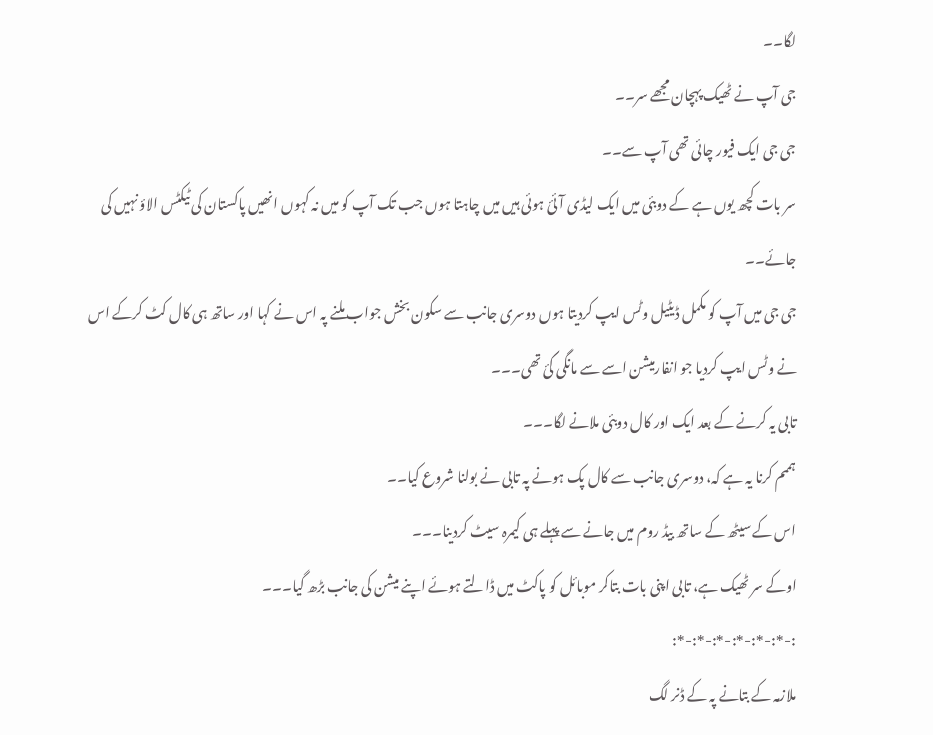لگا۔۔
جی آپ نے ٹھیک پہچان مجھے سر۔۔
جی جی ایک فیور چائی تھی آپ سے۔۔
سر بات کچھ یوں ہے کے دوبئی میں ایک لیڈی آئئ ہوئی ہیں میں چاہتا ہوں جب تک آپ کو میں نہ کہوں انھیں پاکستان کی ٹیکٹس الاؤ نہیں کی جائے۔۔
جی جی میں آپ کو مکمل ڈیٹیل وٹس ایپ کردیتا ہوں دوسری جانب سے سکون بخش جواب ملنے پہ اس نے کہا اور ساتھ ہی کال کٹ کرکے اس نے وٹس ایپ کردیا جو انفارمیشن اسے سے مانگی گئ تھی۔۔۔
تابی یہ کرنے کے بعد ایک اور کال دوبئی ملانے لگا۔۔۔
ہممم کرنا یہ ہے کہ، دوسری جانب سے کال پک ہونے پہ تابی نے بولنا شروع کیا۔۔
اس کے سیٹھ کے ساتھ بیڈ روم میں جانے سے پہلے ہی کیمرہ سیٹ کردینا۔۔۔
اوکے سر ٹھیک ہے، تابی اپنی بات بتاکر موبائل کو پاکٹ میں ڈالتے ہوئے اپنے میشن کی جانب بڑھ گیا۔۔۔
:-*:-*:-*:-*:-*:-*:
ملازمہ کے بتانے پہ کے ڈنر لگ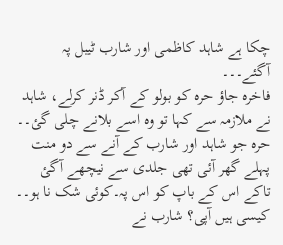چکا ہے شاہد کاظمی اور شارب ٹیبل پہ آگئے۔۔۔
فاخرہ جاؤ حرہ کو بولو کے آکر ڈنر کرلے، شاہد نے ملازمہ سے کہا تو وہ اسے بلانے چلی گئ۔۔
حرہ جو شاہد اور شارب کے آنے سے دو منت پہلے گھر آئی تھی جلدی سے نیچھے آگئ تاکے اس کے باپ کو اس پہ۔کوئی شک نا ہو۔۔
کیسی ہیں آپی؟ شارب نے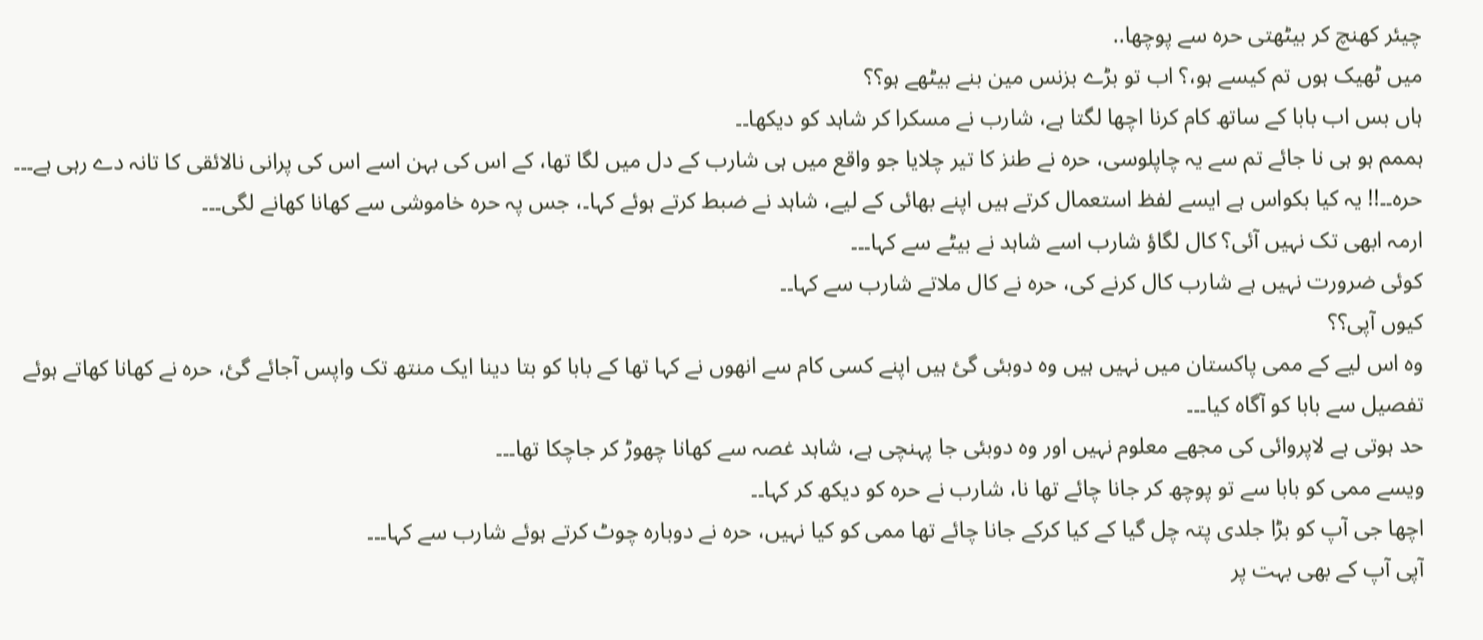چیئر کھنچ کر بیٹھتی حرہ سے پوچھا..
میں ٹھیک ہوں تم کیسے ہو،؟ اب تو بڑے بزنس مین بنے بیٹھے ہو؟؟
ہاں بس اب بابا کے ساتھ کام کرنا اچھا لگتا ہے، شارب نے مسکرا کر شاہد کو دیکھا۔۔
ہممم ہو ہی نا جائے تم سے یہ چاپلوسی، حرہ نے طنز کا تیر چلایا جو واقع میں ہی شارب کے دل میں لگا تھا، کے اس کی بہن اسے اس کی پرانی نالائقی کا تانہ دے رہی ہے۔۔۔
حرہ۔۔!! یہ کیا بکواس ہے ایسے لفظ استعمال کرتے ہیں اپنے بھائی کے لیے، شاہد نے ضبط کرتے ہوئے کہا۔، جس پہ حرہ خاموشی سے کھانا کھانے لگی۔۔۔
ارمہ ابھی تک نہیں آئی؟ کال لگاؤ شارب اسے شاہد نے بیٹے سے کہا۔۔۔
کوئی ضرورت نہیں ہے شارب کال کرنے کی، حرہ نے کال ملاتے شارب سے کہا۔۔
کیوں آپی؟؟
وہ اس لیے کے ممی پاکستان میں نہیں ہیں وہ دوبئی گئ ہیں اپنے کسی کام سے انھوں نے کہا تھا کے بابا کو بتا دینا ایک منتھ تک واپس آجائے گئ، حرہ نے کھانا کھاتے ہوئے تفصیل سے بابا کو آگاہ کیا۔۔۔
حد ہوتی ہے لاپروائی کی مجھے معلوم نہیں اور وہ دوبئی جا پہنچی ہے، شاہد غصہ سے کھانا چھوڑ کر جاچکا تھا۔۔۔
ویسے ممی کو بابا سے تو پوچھ کر جانا چائے تھا نا، شارب نے حرہ کو دیکھ کر کہا۔۔
اچھا جی آپ کو بڑا جلدی پتہ چل گیا کے کیا کرکے جانا چائے تھا ممی کو کیا نہیں، حرہ نے دوبارہ چوٹ کرتے ہوئے شارب سے کہا۔۔۔
آپی آپ کے بھی بہت پر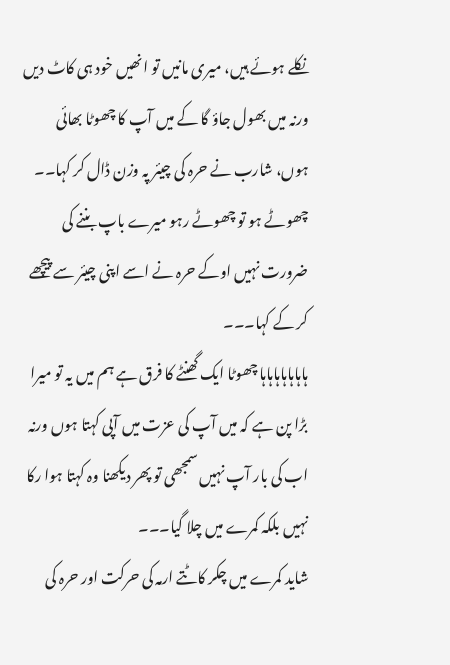نکلے ہوئے ہیں، میری مانیں تو انھیں خود ہی کاٹ دیں ورنہ میں بھول جاؤ گا کے میں آپ کا چھوٹا بھائی ہوں، شارب نے حرہ کی چیئر پہ وزن ڈال کر کہا۔۔
چھوٹے ہو تو چھوٹے رہو میرے باپ بننے کی ضرورت نہیں اوکے حرہ نے اسے اپنی چیئر سے پیچھے کر کے کہا۔۔۔
ہاہاہاہاہاہاہا چھوٹا ایک گھنٹے کا فرق ہے ہم میں یہ تو میرا بڑا پن ہے کہ میں آپ کی عزت میں آپی کہتا ہوں ورنہ اب کی بار آپ نہیں سمجھی تو پھر دیکھنا وہ کہتا ہوا رکا نہیں بلکہ کمرے میں چلا گیا۔۔۔
شاید کمرے میں چکر کاٹتے ارمہ کی حرکت اور حرہ کی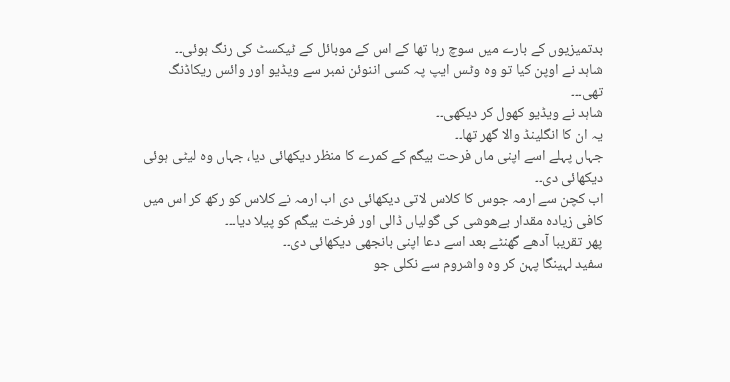بدتمیزیوں کے بارے میں سوچ رہا تھا کے اس کے موبائل کے ٹیکسٹ کی رنگ ہوئی۔۔
شاہد نے اوپن کیا تو وہ وٹس ایپ پہ کسی اننوئن نمبر سے ویڈیو اور وائس ریکاڈنگ تھی۔۔۔
شاہد نے ویڈیو کھول کر دیکھی۔۔
یہ ان کا انگلینڈ والا گھر تھا۔۔
جہاں پہلے اسے اپنی ماں فرحت بیگم کے کمرے کا منظر دیکھائی دیا، جہاں وہ لیٹی ہوئی دیکھائی دی۔۔
اب کچن سے ارمہ جوس کا کلاس لاتی دیکھائی دی اب ارمہ نے کلاس کو رکھ کر اس میں کافی زیادہ مقدار بےھوشی کی گولیاں ڈالی اور فرخت بیگم کو پیلا دیا۔۔۔
پھر تقریبا آدھے گھنٹے بعد اسے دعا اپنی بانجھی دیکھائی دی۔۔
سفید لہینگا پہن کر وہ واشروم سے نکلی جو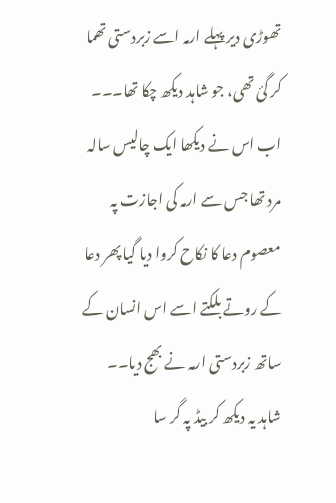تھوڑی دیر پہلے ارمہ اسے زبردستی تھما کر گئ تھی، جو شاہد دیکھ چکا تھا۔۔۔
اب اس نے دیکھا ایک چالیس سالہ مرد تھا جس سے ارمہ کی اجازت پہ معصوم دعا کا نکاح کروا دیا گیا پھر دعا کے روتے بلکتے اسے اس انسان کے ساتھ زبردستی ارمہ نے بھج دیا۔۔
شاہد یہ دیکھ کر بیڈ پہ گر سا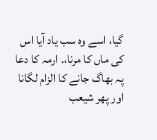گیا، اسے وہ سب یاد آیا اس کی ماں کا مرنا،. ارمہ کا دعا پہ بھاگ جانے کا الزام لگانا اور پھر شیعب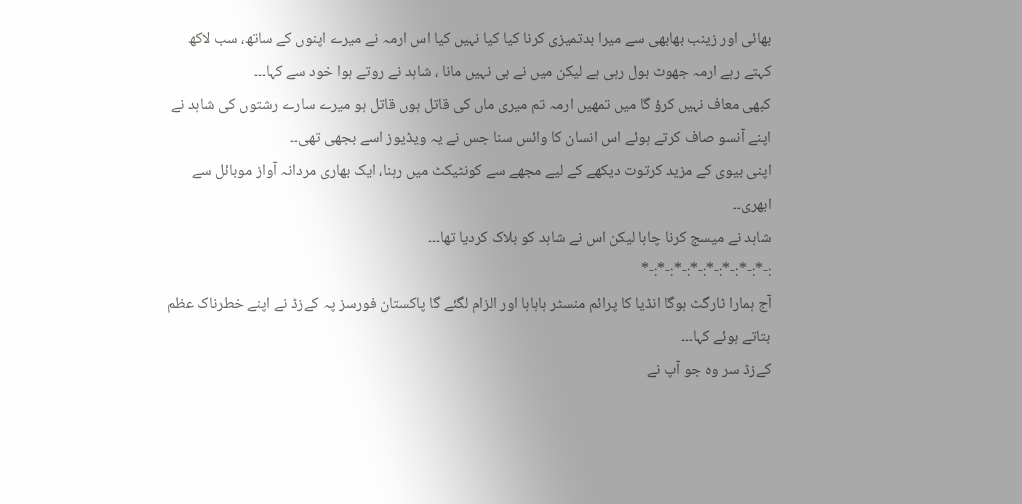بھائی اور زینب بھابھی سے میرا بدتمیزی کرنا کیا کیا نہیں کیا اس ارمہ نے میرے اپنوں کے ساتھ، سب لاکھ کہتے رہے ارمہ جھوٹ بول رہی ہے لیکن میں نے ہی نہیں مانا ، شاہد نے روتے ہوا خود سے کہا۔۔۔
کبھی معاف نہیں کرؤ گا میں تمھیں ارمہ تم میری ماں کی قاتل ہوں قاتل ہو میرے سارے رشتوں کی شاہد نے اپنے آنسو صاف کرتے ہوئے اس انسان کا وائس سنا جس نے یہ ویڈیوز اسے بجھی تھی۔۔
اپنی بیوی کے مزید کرتوت دیکھے کے لیے مجھے سے کونٹیکٹ میں رہنا، ایک بھاری مردانہ آواز موبائل سے ابھری۔۔
شاہد نے میسج کرنا چاہا لیکن اس نے شاہد کو بلاک کردیا تھا۔۔۔
:-*:-*:-*:-*:-*:-*:-*:-*
آج ہمارا ٹارگٹ ہوگا انڈیا کا پرائم منسٹر ہاہاہا اور الزام لگئے گا پاکستان فورسز پہ کےزڈ نے اپنے خطرناک عظم بتاتے ہوئے کہا۔۔۔
کےزڈ سر وہ جو آپ نے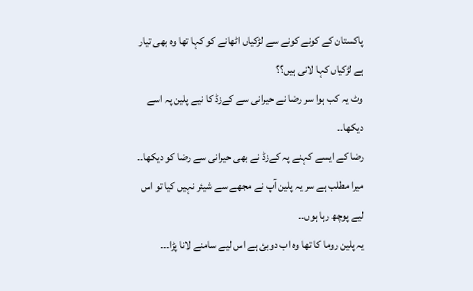پاکستان کے کونے کونے سے لڑکیاں اٹھانے کو کہا تھا وہ بھی تیار ہے لڑکیاں کہا لانی ہیں؟؟
وٹ یہ کب ہوا سر رضا نے حیرانی سے کےزڈ کا نیے پلین پہ اسے دیکھا۔۔
رضا کے ایسے کہنے پہ کےزڈ نے بھی حیرانی سے رضا کو دیکھا۔۔
میرا مطلب ہے سر یہ پلین آپ نے مجھے سے شیئر نہیں کیا تو اس لیے پوچھ رہا ہوں۔۔
یہ پلین روما کا تھا وہ اب دوبئ ہے اس لیے سامنے لانا پڑا۔۔۔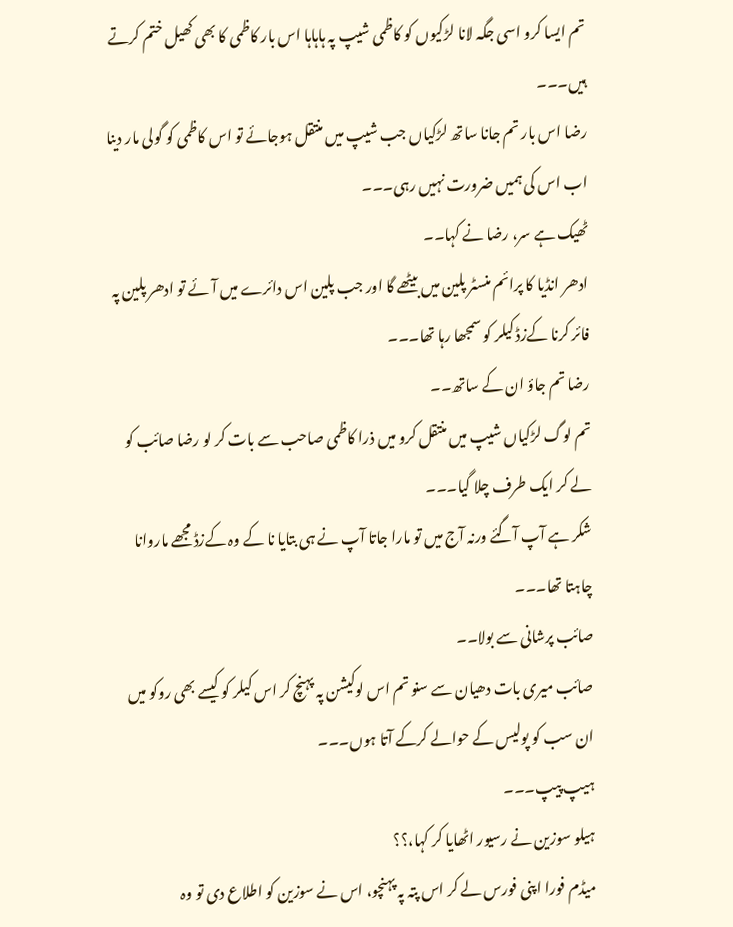تم ایسا کرو اسی جگہ لانا لڑکیوں کو کاظمی شیپ پہ ہاہاہا اس بار کاظمی کا بھی کھیل ختم کرتے ہیں۔۔۔
رضا اس بار تم جانا ساتھ لڑکیاں جب شیپ میں منتقل ہوجائے تو اس کاظمی کو گولی مار دینا اب اس کی ہمیں ضرورت نہیں رہی۔۔۔
ٹھیک ہے سر، رضا نے کہا۔۔
ادھر انڈیا کا پرائم منسٹر پلین میں بیٹھے گا اور جب پلین اس دائرے میں آئے تو ادھر پلین پہ فائر کرنا کےزڈ کیلر کو سمجھا رہا تھا۔۔۔
رضا تم جاؤ ان کے ساتھ۔۔
تم لوگ لڑکیاں شیپ میں منتقل کرو میں ذرا کاظمی صاحب سے بات کر لو رضا صائب کو لے کر ایک طرف چلا گیا۔۔۔
شکر ہے آپ آگئے ورنہ آج میں تو مارا جاتا آپ نے ہی بتایا نا کے وہ کےزڈ مجھے ماروانا چاہتا تھا۔۔۔
صائب پرشانی سے بولا۔۔
صائب میری بات دھیان سے سنو تم اس لوکیشن پہ پہنچ کر اس کیلر کو کیسے بھی روکو میں ان سب کو پولیس کے حوالے کرکے آتا ہوں۔۔۔
ہیپ پیپ۔۔۔
ہیلو سوزین نے رسیور اٹھایا کر کہا،؟؟
میڈم فورا اپنی فورس لے کر اس پتہ پہ پہنچو، اس نے سوزین کو اطلاع دی تو وہ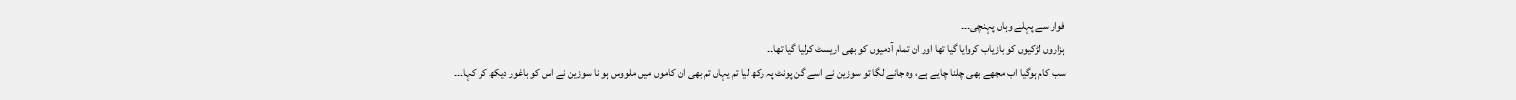فوار سے پہلے وہاں پہنچی۔۔۔
ہزاروں لڑکیوں کو بازیاب کروایا گیا تھا اور ان تمام آدمیوں کو بھی اریسٹ کرلیا گیا تھا۔۔
سب کام ہوگیا اب مجھے بھی چلنا چایے ہے، وہ جانے لگا تو سوزین نے اسے گن پونٹ پہ رکھ لیا تم یہاں تم بھی ان کاموں میں ملووس ہو نا سوزین نے اس کو باغور دیکھ کر کہا۔۔۔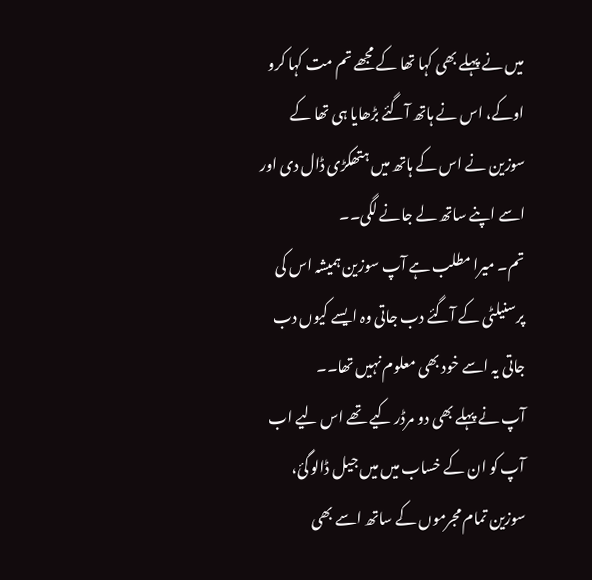میں نے پہلے بھی کہا تھا کے مجھے تم مت کہا کرو اوکے، اس نے ہاتھ آگئے بڑھایا ہی تھا کے سوزین نے اس کے ہاتھ میں ہتھکڑی ڈال دی اور اسے اپنے ساتھ لے جانے لگی۔۔
تم۔ میرا مطلب ہے آپ سوزین ہمیشہ اس کی پرسنیلٹی کے آگئے دب جاتی وہ ایسے کیوں دب جاتی یہ اسے خود بھی معلوم نہیں تھا۔۔
آپ نے پہلے بھی دو مرڈر کیے تھے اس لیے اب آپ کو ان کے خساب میں میں جیل ڈالو گئ، سوزین تمام مجرموں کے ساتھ اسے بھی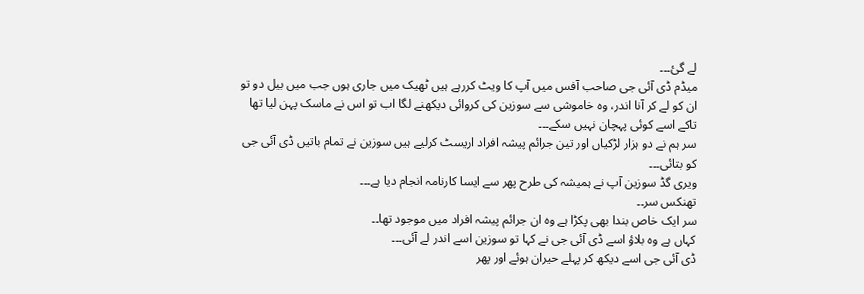لے گئ۔۔۔
میڈم ڈی آئی جی صاحب آفس میں آپ کا ویٹ کررہے ہیں ٹھیک میں جاری ہوں جب میں بیل دو تو ان کو لے کر آنا اندر، وہ خاموشی سے سوزین کی کروائی دیکھنے لگا اب تو اس نے ماسک پہن لیا تھا تاکے اسے کوئی پہچان نہیں سکے۔۔۔
سر ہم نے دو ہزار لڑکیاں اور تین جرائم پیشہ افراد اریسٹ کرلیے ہیں سوزین نے تمام باتیں ڈی آئی جی کو بتائی۔۔۔
ویری گڈ سوزین آپ نے ہمیشہ کی طرح پھر سے ایسا کارنامہ انجام دیا ہے۔۔۔
تھنکس سر۔۔
سر ایک خاص بندا بھی پکڑا ہے وہ ان جرائم پیشہ افراد میں موجود تھا۔۔
کہاں ہے وہ بلاؤ اسے ڈی آئی جی نے کہا تو سوزین اسے اندر لے آئی۔۔۔
ڈی آئی جی اسے دیکھ کر پہلے حیران ہوئے اور پھر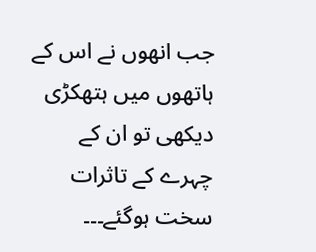جب انھوں نے اس کے ہاتھوں میں ہتھکڑی دیکھی تو ان کے چہرے کے تاثرات سخت ہوگئے۔۔۔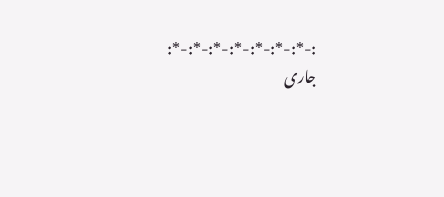:-*:-*:-*:-*:-*:-*:-*:
جاری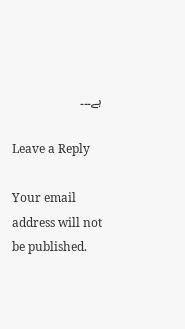ہے۔۔۔

Leave a Reply

Your email address will not be published.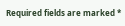Required fields are marked *